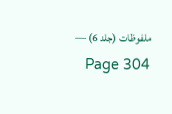ملفوظات (جلد 6) — Page 304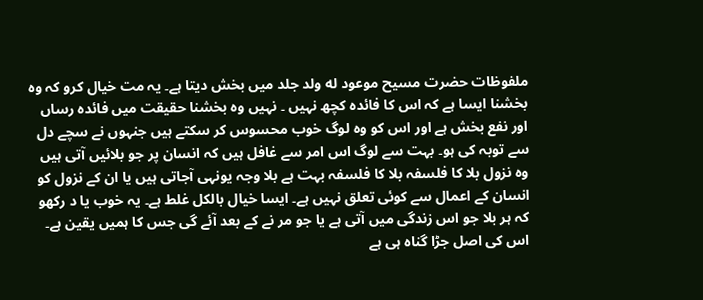ملفوظات حضرت مسیح موعود له ولد جلد میں بخش دیتا ہے۔ یہ مت خیال کرو کہ وہ بخشنا ایسا ہے کہ اس کا فائدہ کچھ نہیں ۔ نہیں وہ بخشنا حقیقت میں فائدہ رساں اور نفع بخش ہے اور اس کو وہ لوگ خوب محسوس کر سکتے ہیں جنہوں نے سچے دل سے توبہ کی ہو۔ بہت سے لوگ اس امر سے غافل ہیں کہ انسان پر جو بلائیں آتی ہیں وہ نزول بلا کا فلسفہ بلا کا فلسفہ بہت ہے بلا وجہ یونہی آجاتی ہیں یا ان کے نزول کو انسان کے اعمال سے کوئی تعلق نہیں ہے۔ ایسا خیال بالکل غلط ہے۔ یہ خوب یا د رکھو کہ ہر بلا جو اس زندگی میں آتی ہے یا جو مر نے کے بعد آئے گی جس کا ہمیں یقین ہے۔ اس کی اصل جڑا گناہ ہی ہے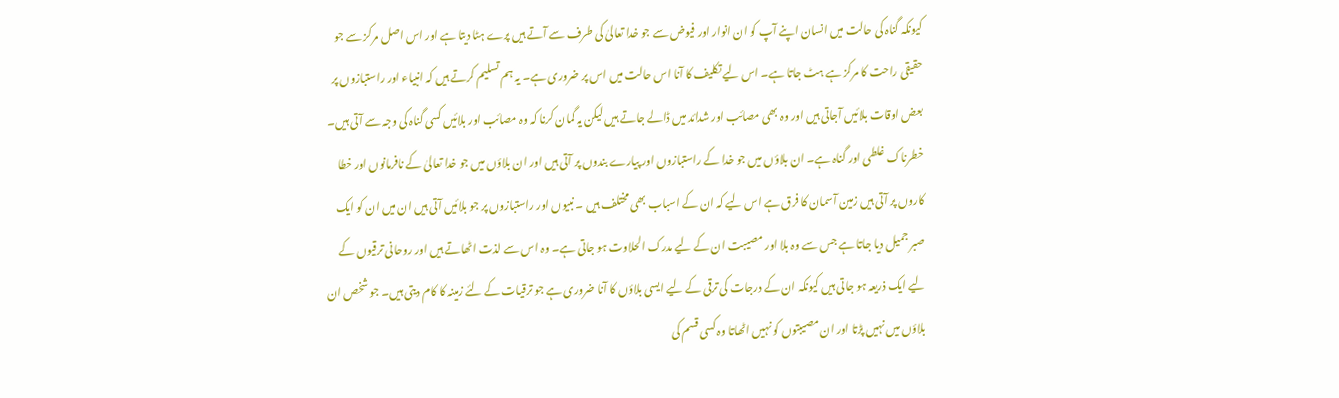کیونکہ گناہ کی حالت میں انسان اپنے آپ کو ان انوار اور فیوض سے جو خدا تعالیٰ کی طرف سے آتے ہیں پرے ہٹا دیتا ہے اور اس اصل مرکز سے جو حقیقی راحت کا مرکز ہے ہٹ جاتا ہے۔ اس لیے تکلیف کا آنا اس حالت میں اس پر ضروری ہے۔ یہ ہم تسلیم کرتے ہیں کہ انبیاء اور راستبازوں پر بعض اوقات بلائیں آجاتی ہیں اور وہ بھی مصائب اور شدائد میں ڈالے جاتے ہیں لیکن یہ گمان کرنا کہ وہ مصائب اور بلائیں کسی گناہ کی وجہ سے آتی ہیں۔ خطرناک غلطی اور گناہ ہے۔ ان بلاؤں میں جو خدا کے راستبازوں اور پیارے بندوں پر آتی ہیں اور ان بلاؤں میں جو خدا تعالیٰ کے نافرمانوں اور خطا کاروں پر آتی ہیں زمین آسمان کا فرق ہے اس لیے کہ ان کے اسباب بھی مختلف ہیں ۔ نبیوں اور راستبازوں پر جو بلائیں آتی ہیں ان میں ان کو ایک صبر جمیل دیا جاتا ہے جس سے وہ بلا اور مصیبت ان کے لیے مدرک الحلاوت ہو جاتی ہے۔ وہ اس سے لذت اٹھاتے ہیں اور روحانی ترقیوں کے لیے ایک ذریعہ ہو جاتی ہیں کیونکہ ان کے درجات کی ترقی کے لیے ایسی بلاؤں کا آنا ضروری ہے جو ترقیات کے لئے زمینہ کا کام دیتی ہیں۔ جو شخص ان بلاؤں میں نہیں پڑتا اور ان مصیبتوں کو نہیں اٹھاتا وہ کسی قسم کی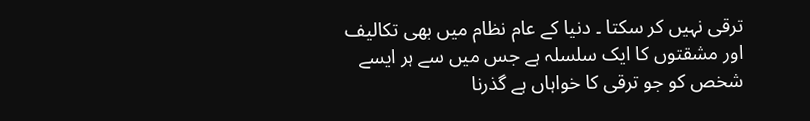ترقی نہیں کر سکتا ۔ دنیا کے عام نظام میں بھی تکالیف اور مشقتوں کا ایک سلسلہ ہے جس میں سے ہر ایسے شخص کو جو ترقی کا خواہاں ہے گذرنا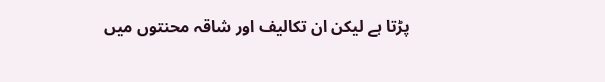پڑتا ہے لیکن ان تکالیف اور شاقہ محنتوں میں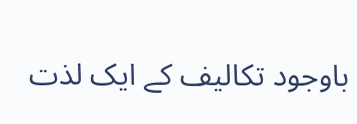باوجود تکالیف کے ایک لذت